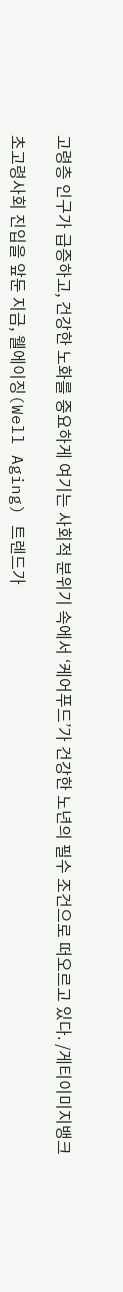고령층 인구가 급증하고, 건강한 노화를 중요하게 여기는 사회적 분위기 속에서 ‘케어푸드’가 건강한 노년의 필수 조건으로 떠오르고 있다. /게티이미지뱅크

초고령사회 진입을 앞둔 지금, 웰에이징(Well Aging) 트렌드가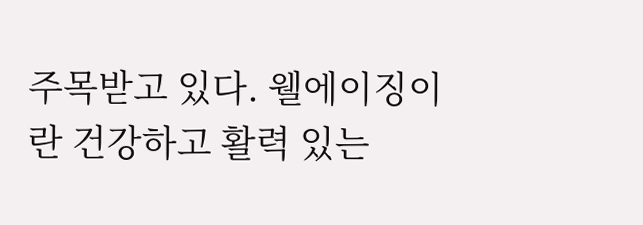주목받고 있다. 웰에이징이란 건강하고 활력 있는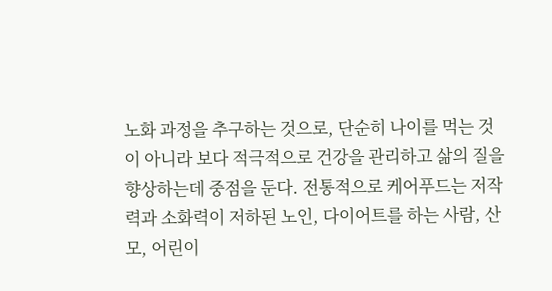노화 과정을 추구하는 것으로, 단순히 나이를 먹는 것이 아니라 보다 적극적으로 건강을 관리하고 삶의 질을 향상하는데 중점을 둔다. 전통적으로 케어푸드는 저작력과 소화력이 저하된 노인, 다이어트를 하는 사람, 산모, 어린이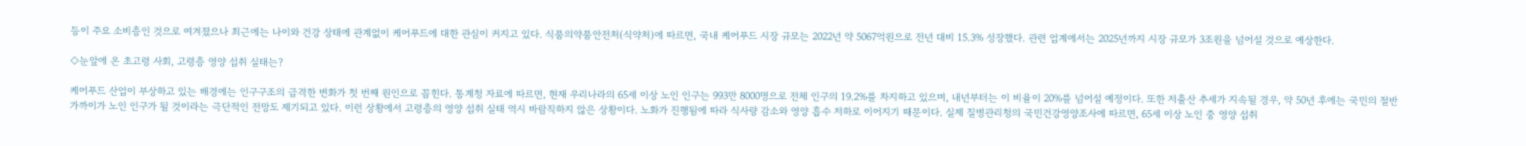등이 주요 소비층인 것으로 여겨졌으나 최근에는 나이와 건강 상태에 관계없이 케어푸드에 대한 관심이 커지고 있다. 식품의약품안전처(식약처)에 따르면, 국내 케어푸드 시장 규모는 2022년 약 5067억원으로 전년 대비 15.3% 성장했다. 관련 업계에서는 2025년까지 시장 규모가 3조원을 넘어설 것으로 예상한다.

◇눈앞에 온 초고령 사회, 고령층 영양 섭취 실태는?

케어푸드 산업이 부상하고 있는 배경에는 인구구조의 급격한 변화가 첫 번째 원인으로 꼽힌다. 통계청 자료에 따르면, 현재 우리나라의 65세 이상 노인 인구는 993만 8000명으로 전체 인구의 19.2%를 차지하고 있으며, 내년부터는 이 비율이 20%를 넘어설 예정이다. 또한 저출산 추세가 지속될 경우, 약 50년 후에는 국민의 절반 가까이가 노인 인구가 될 것이라는 극단적인 전망도 제기되고 있다. 이런 상황에서 고령층의 영양 섭취 실태 역시 바람직하지 않은 상황이다. 노화가 진행됨에 따라 식사량 감소와 영양 흡수 저하로 이어지기 때문이다. 실제 질병관리청의 국민건강영양조사에 따르면, 65세 이상 노인 중 영양 섭취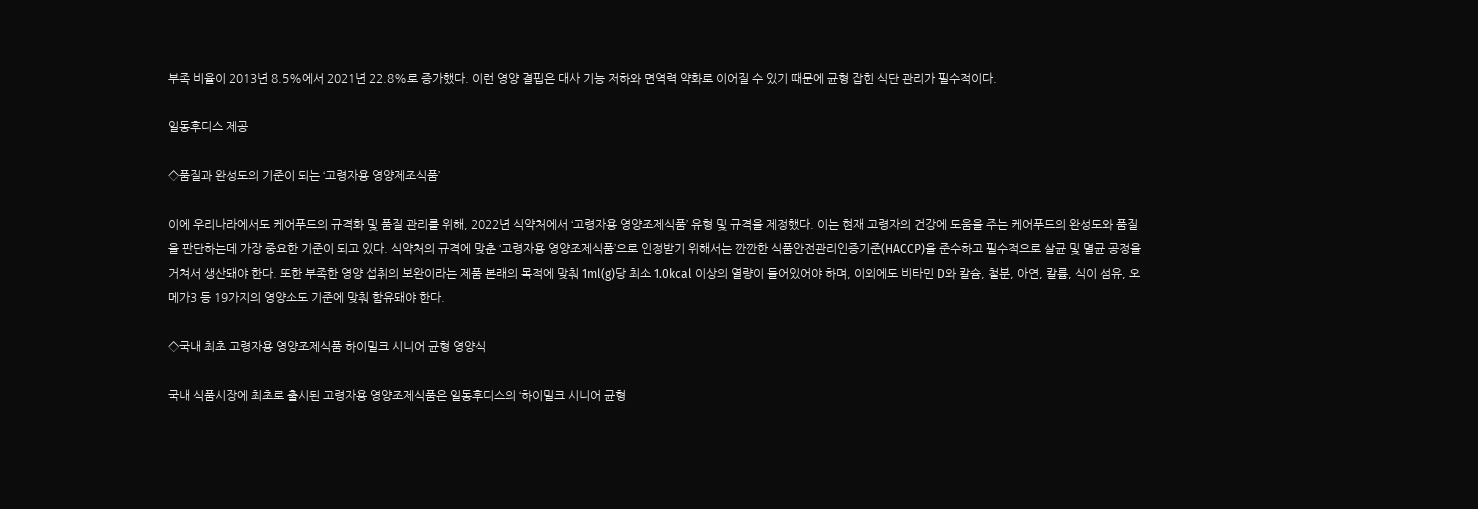부족 비율이 2013년 8.5%에서 2021년 22.8%로 증가했다. 이런 영양 결핍은 대사 기능 저하와 면역력 약화로 이어질 수 있기 때문에 균형 잡힌 식단 관리가 필수적이다.

일동후디스 제공

◇품질과 완성도의 기준이 되는 ‘고령자용 영양제조식품’

이에 우리나라에서도 케어푸드의 규격화 및 품질 관리를 위해, 2022년 식약처에서 ‘고령자용 영양조제식품’ 유형 및 규격을 제정했다. 이는 현재 고령자의 건강에 도움을 주는 케어푸드의 완성도와 품질을 판단하는데 가장 중요한 기준이 되고 있다. 식약처의 규격에 맞춘 ‘고령자용 영양조제식품’으로 인정받기 위해서는 깐깐한 식품안전관리인증기준(HACCP)을 준수하고 필수적으로 살균 및 멸균 공정을 거쳐서 생산돼야 한다. 또한 부족한 영양 섭취의 보완이라는 제품 본래의 목적에 맞춰 1ml(g)당 최소 1.0kcal 이상의 열량이 들어있어야 하며, 이외에도 비타민 D와 칼슘, 철분, 아연, 칼륨, 식이 섬유, 오메가3 등 19가지의 영양소도 기준에 맞춰 함유돼야 한다.

◇국내 최초 고령자용 영양조제식품 하이밀크 시니어 균형 영양식

국내 식품시장에 최초로 출시된 고령자용 영양조제식품은 일동후디스의 ‘하이밀크 시니어 균형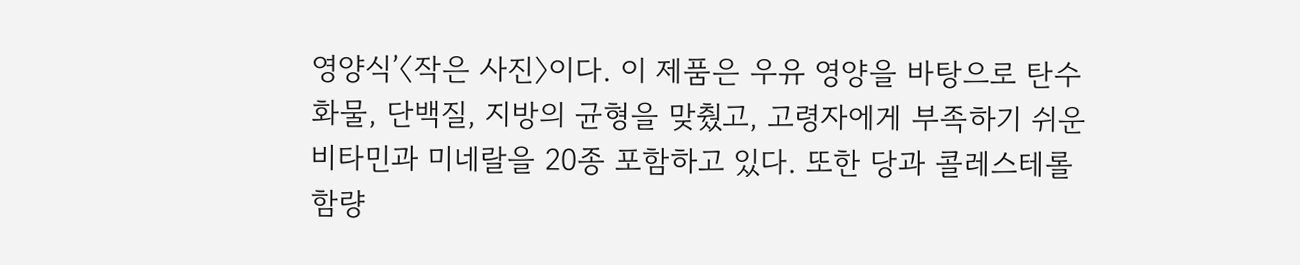영양식’〈작은 사진〉이다. 이 제품은 우유 영양을 바탕으로 탄수화물, 단백질, 지방의 균형을 맞췄고, 고령자에게 부족하기 쉬운 비타민과 미네랄을 20종 포함하고 있다. 또한 당과 콜레스테롤 함량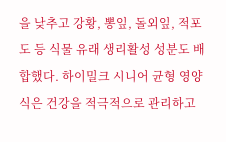을 낮추고 강황, 뽕잎, 돌외잎, 적포도 등 식물 유래 생리활성 성분도 배합했다. 하이밀크 시니어 균형 영양식은 건강을 적극적으로 관리하고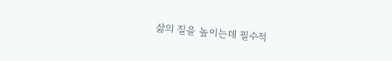삶의 질을 높이는데 필수적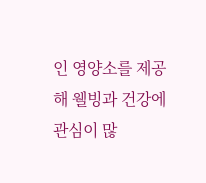인 영양소를 제공해 웰빙과 건강에 관심이 많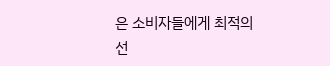은 소비자들에게 최적의 선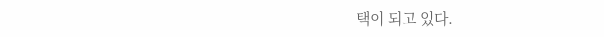택이 되고 있다.